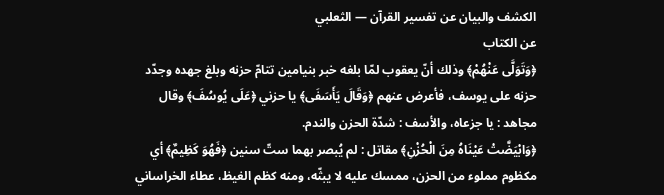الكشف والبيان عن تفسير القرآن — الثعلبي
عن الكتاب
﴿وَتَوَلَّى عَنْهُمْ﴾ وذلك أنّ يعقوب لمّا بلغه خبر بنيامين تتامّ حزنه وبلغ جهده وجدّد حزنه على يوسف، فأعرض عنهم ﴿وَقَالَ يَأَسَفَى﴾ يا حزني ﴿عَلَى يُوسُفَ﴾ وقال مجاهد : يا جزعاه، والأسف : شدّة الحزن والندم.
﴿وَابْيَضَّتْ عَيْنَاهُ مِنَ الْحُزْنِ﴾ مقاتل : لم يُبصر بهما ستّ سنين ﴿فَهُوَ كَظِيمٌ﴾ أي مكظوم مملوء من الحزن، ممسك عليه لا يبثّه، ومنه كظم الغيظ، عطاء الخراساني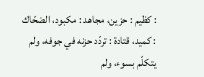: كظيم : حزين، مجاهد : مكبود، الضحّاك : كميد، قتادة : تردّد حزنه في جوفه، ولم يتكلّم بسوء، ولم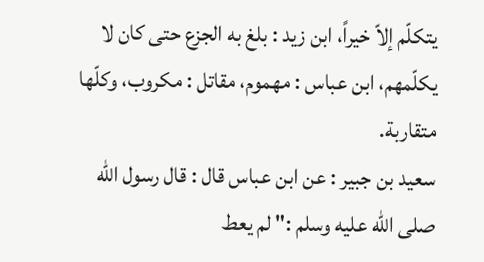يتكلّم إلاّ خيراً، ابن زيد : بلغ به الجزع حتى كان لا يكلّمهم، ابن عباس : مهموم، مقاتل : مكروب، وكلّها متقاربة.
سعيد بن جبير : عن ابن عباس قال : قال رسول الله صلى الله عليه وسلم :" لم يعط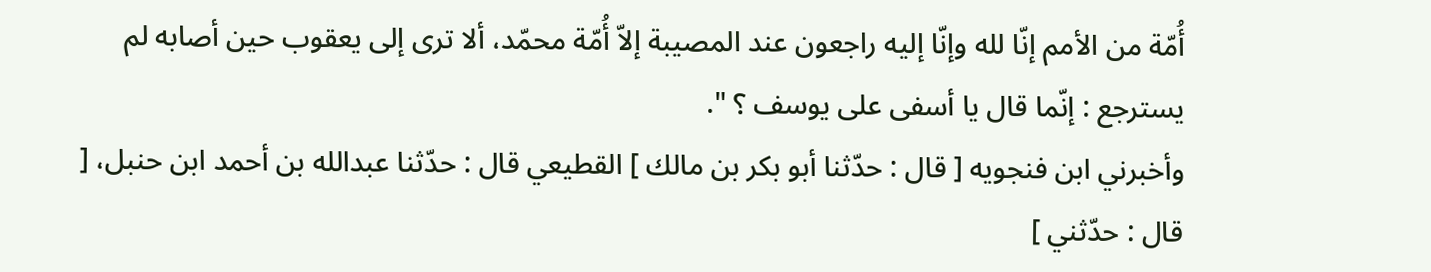أُمّة من الأمم إنّا لله وإنّا إليه راجعون عند المصيبة إلاّ أُمّة محمّد، ألا ترى إلى يعقوب حين أصابه لم يسترجع : إنّما قال يا أسفى على يوسف ؟ ".
وأخبرني ابن فنجويه [ قال : حدّثنا أبو بكر بن مالك ] القطيعي قال : حدّثنا عبدالله بن أحمد ابن حنبل، [ قال : حدّثني ]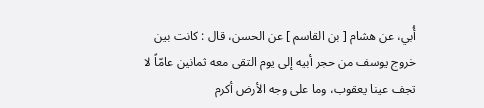أُبي، عن هشام [ بن القاسم ] عن الحسن، قال : كانت بين خروج يوسف من حجر أبيه إلى يوم التقى معه ثمانين عامّاً لا تجف عينا يعقوب، وما على وجه الأرض أكرم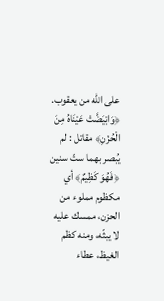على الله من يعقوب.
﴿وَابْيَضَّتْ عَيْنَاهُ مِنَ الْحُزْنِ﴾ مقاتل : لم يُبصر بهما ستّ سنين ﴿فَهُوَ كَظِيمٌ﴾ أي مكظوم مملوء من الحزن، ممسك عليه لا يبثّه، ومنه كظم الغيظ، عطاء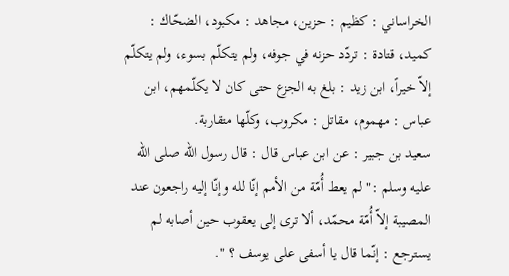الخراساني : كظيم : حزين، مجاهد : مكبود، الضحّاك : كميد، قتادة : تردّد حزنه في جوفه، ولم يتكلّم بسوء، ولم يتكلّم إلاّ خيراً، ابن زيد : بلغ به الجزع حتى كان لا يكلّمهم، ابن عباس : مهموم، مقاتل : مكروب، وكلّها متقاربة.
سعيد بن جبير : عن ابن عباس قال : قال رسول الله صلى الله عليه وسلم :" لم يعط أُمّة من الأمم إنّا لله وإنّا إليه راجعون عند المصيبة إلاّ أُمّة محمّد، ألا ترى إلى يعقوب حين أصابه لم يسترجع : إنّما قال يا أسفى على يوسف ؟ ".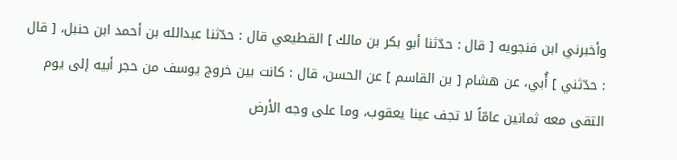وأخبرني ابن فنجويه [ قال : حدّثنا أبو بكر بن مالك ] القطيعي قال : حدّثنا عبدالله بن أحمد ابن حنبل، [ قال : حدّثني ] أُبي، عن هشام [ بن القاسم ] عن الحسن، قال : كانت بين خروج يوسف من حجر أبيه إلى يوم التقى معه ثمانين عامّاً لا تجف عينا يعقوب، وما على وجه الأرض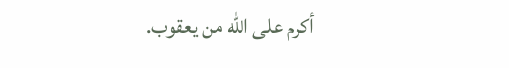أكرم على الله من يعقوب.